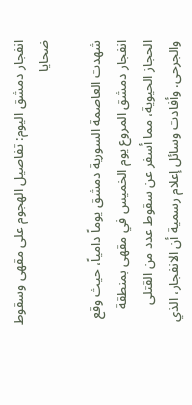انفجار دمشق اليوم: تفاصيل الهجوم على مقهى وسقوط ضحايا

شهدت العاصمة السورية دمشق يوماً دامياً، حيث وقع انفجار دمشق المروع يوم الخميس في مقهى بمنطقة الحجاز الحيوية، مما أسفر عن سقوط عدد من القتلى والجرحى. وأفادت وسائل إعلام رسمية أن الانفجار، الذي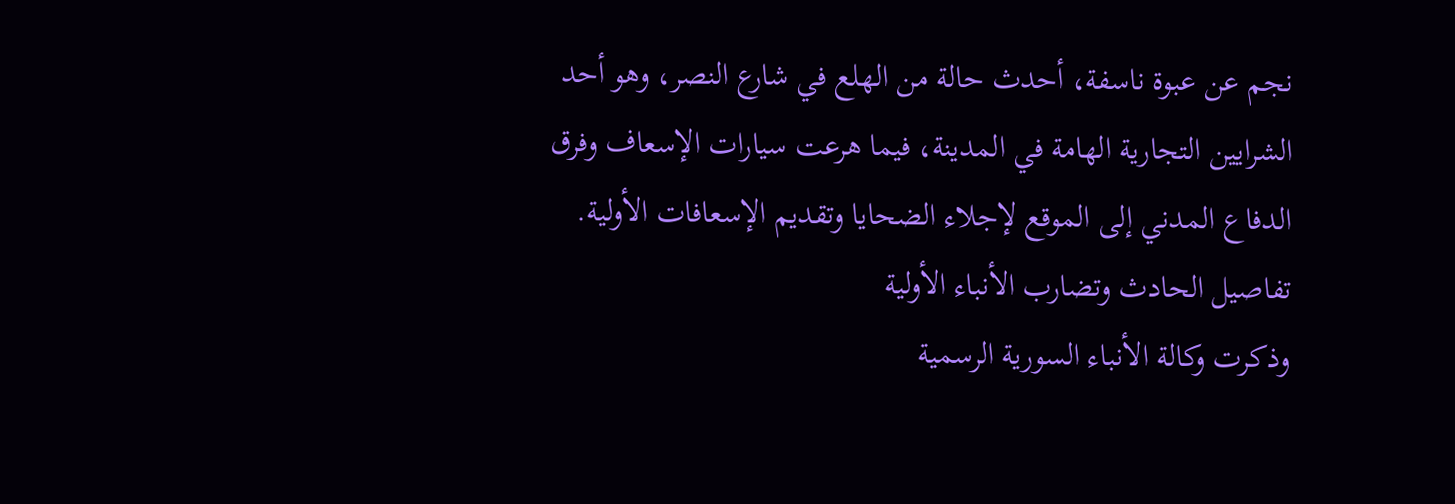نجم عن عبوة ناسفة، أحدث حالة من الهلع في شارع النصر، وهو أحد الشرايين التجارية الهامة في المدينة، فيما هرعت سيارات الإسعاف وفرق الدفاع المدني إلى الموقع لإجلاء الضحايا وتقديم الإسعافات الأولية.
تفاصيل الحادث وتضارب الأنباء الأولية
وذكرت وكالة الأنباء السورية الرسمية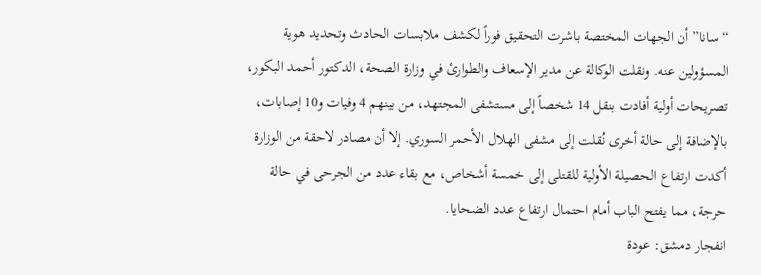“سانا” أن الجهات المختصة باشرت التحقيق فوراً لكشف ملابسات الحادث وتحديد هوية المسؤولين عنه. ونقلت الوكالة عن مدير الإسعاف والطوارئ في وزارة الصحة، الدكتور أحمد البكور، تصريحات أولية أفادت بنقل 14 شخصاً إلى مستشفى المجتهد، من بينهم 4 وفيات و10 إصابات، بالإضافة إلى حالة أخرى نُقلت إلى مشفى الهلال الأحمر السوري. إلا أن مصادر لاحقة من الوزارة أكدت ارتفاع الحصيلة الأولية للقتلى إلى خمسة أشخاص، مع بقاء عدد من الجرحى في حالة حرجة، مما يفتح الباب أمام احتمال ارتفاع عدد الضحايا.
انفجار دمشق: عودة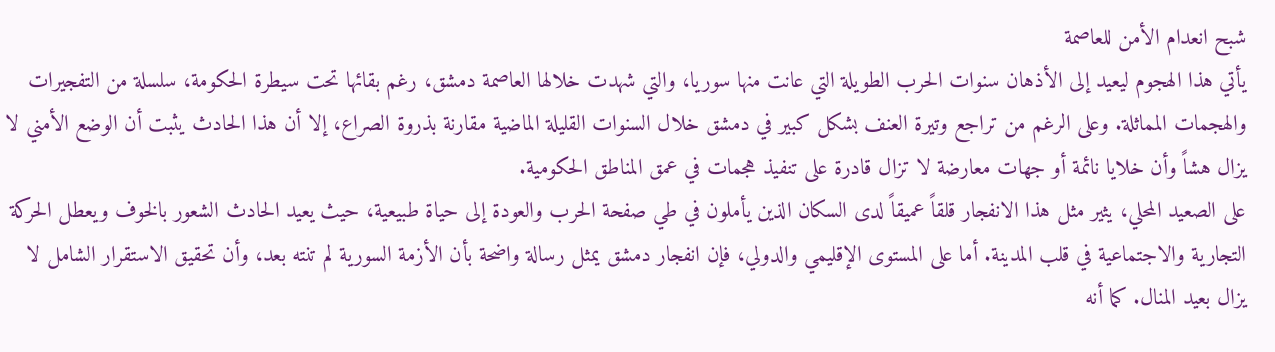شبح انعدام الأمن للعاصمة
يأتي هذا الهجوم ليعيد إلى الأذهان سنوات الحرب الطويلة التي عانت منها سوريا، والتي شهدت خلالها العاصمة دمشق، رغم بقائها تحت سيطرة الحكومة، سلسلة من التفجيرات والهجمات المماثلة. وعلى الرغم من تراجع وتيرة العنف بشكل كبير في دمشق خلال السنوات القليلة الماضية مقارنة بذروة الصراع، إلا أن هذا الحادث يثبت أن الوضع الأمني لا يزال هشاً وأن خلايا نائمة أو جهات معارضة لا تزال قادرة على تنفيذ هجمات في عمق المناطق الحكومية.
على الصعيد المحلي، يثير مثل هذا الانفجار قلقاً عميقاً لدى السكان الذين يأملون في طي صفحة الحرب والعودة إلى حياة طبيعية، حيث يعيد الحادث الشعور بالخوف ويعطل الحركة التجارية والاجتماعية في قلب المدينة. أما على المستوى الإقليمي والدولي، فإن انفجار دمشق يمثل رسالة واضحة بأن الأزمة السورية لم تنته بعد، وأن تحقيق الاستقرار الشامل لا يزال بعيد المنال. كما أنه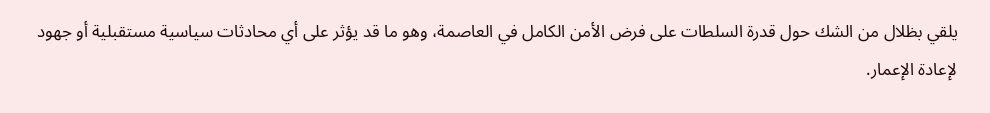يلقي بظلال من الشك حول قدرة السلطات على فرض الأمن الكامل في العاصمة، وهو ما قد يؤثر على أي محادثات سياسية مستقبلية أو جهود لإعادة الإعمار.